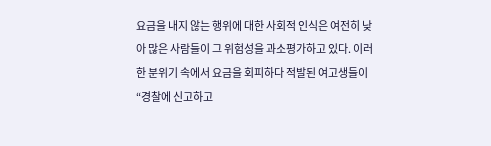요금을 내지 않는 행위에 대한 사회적 인식은 여전히 낮아 많은 사람들이 그 위험성을 과소평가하고 있다. 이러한 분위기 속에서 요금을 회피하다 적발된 여고생들이 “경찰에 신고하고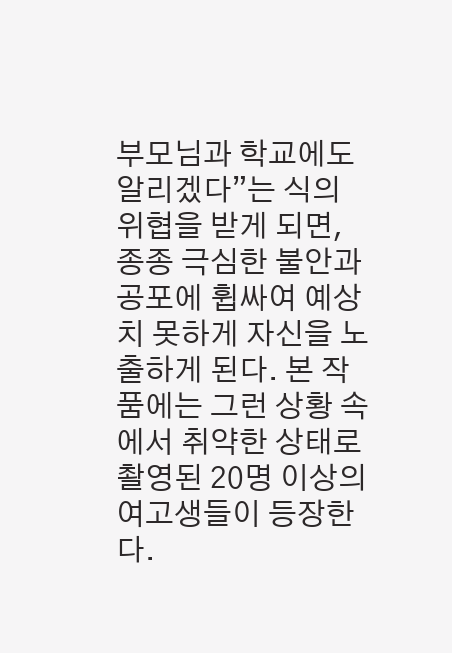부모님과 학교에도 알리겠다”는 식의 위협을 받게 되면, 종종 극심한 불안과 공포에 휩싸여 예상치 못하게 자신을 노출하게 된다. 본 작품에는 그런 상황 속에서 취약한 상태로 촬영된 20명 이상의 여고생들이 등장한다.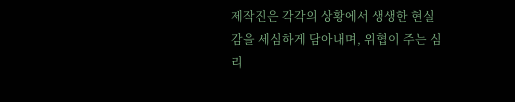제작진은 각각의 상황에서 생생한 현실감을 세심하게 담아내며, 위협이 주는 심리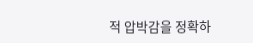적 압박감을 정확하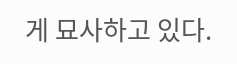게 묘사하고 있다.